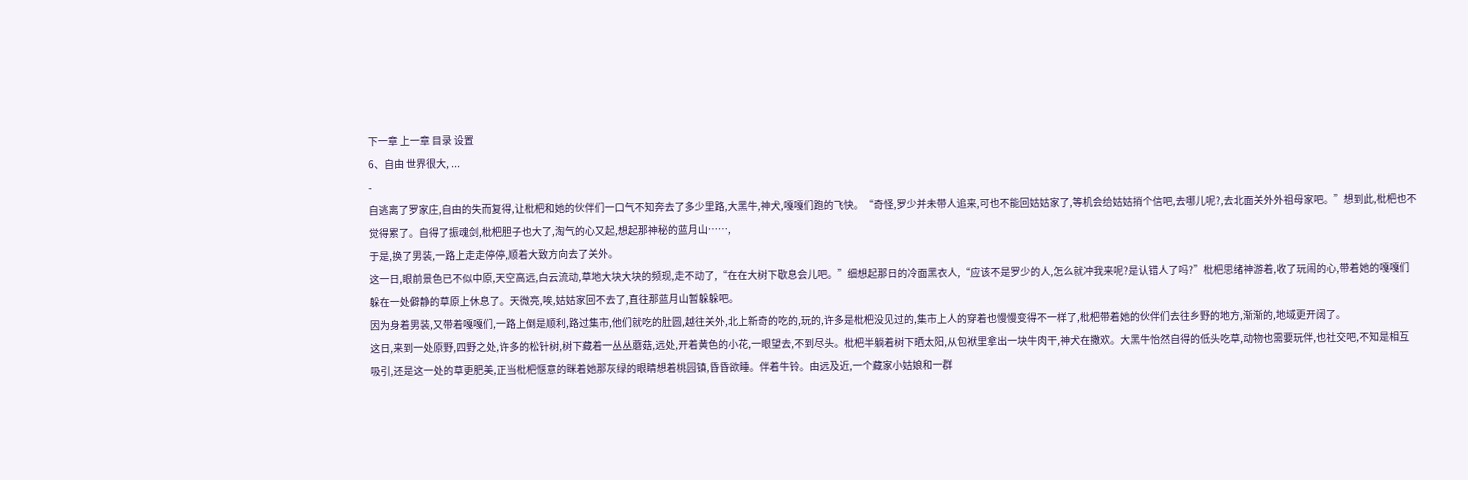下一章 上一章 目录 设置
6、自由 世界很大, ...
-
自逃离了罗家庄,自由的失而复得,让枇杷和她的伙伴们一口气不知奔去了多少里路,大黑牛,神犬,嘎嘎们跑的飞快。“奇怪,罗少并未带人追来,可也不能回姑姑家了,等机会给姑姑捎个信吧,去哪儿呢?,去北面关外外祖母家吧。”想到此,枇杷也不觉得累了。自得了振魂剑,枇杷胆子也大了,淘气的心又起,想起那神秘的蓝月山……,
于是,换了男装,一路上走走停停,顺着大致方向去了关外。
这一日,眼前景色已不似中原,天空高远,白云流动,草地大块大块的频现,走不动了,“在在大树下歇息会儿吧。”细想起那日的冷面黑衣人,“应该不是罗少的人,怎么就冲我来呢?是认错人了吗?”枇杷思绪神游着,收了玩闹的心,带着她的嘎嘎们躲在一处僻静的草原上休息了。天微亮,唉,姑姑家回不去了,直往那蓝月山暂躲躲吧。
因为身着男装,又带着嘎嘎们,一路上倒是顺利,路过集市,他们就吃的肚圆,越往关外,北上新奇的吃的,玩的,许多是枇杷没见过的,集市上人的穿着也慢慢变得不一样了,枇杷带着她的伙伴们去往乡野的地方,渐渐的,地域更开阔了。
这日,来到一处原野,四野之处,许多的松针树,树下藏着一丛丛蘑菇,远处,开着黄色的小花,一眼望去,不到尽头。枇杷半躺着树下晒太阳,从包袱里拿出一块牛肉干,神犬在撒欢。大黑牛怡然自得的低头吃草,动物也需要玩伴,也社交吧,不知是相互吸引,还是这一处的草更肥美,正当枇杷惬意的眯着她那灰绿的眼睛想着桃园镇,昏昏欲睡。伴着牛铃。由远及近,一个藏家小姑娘和一群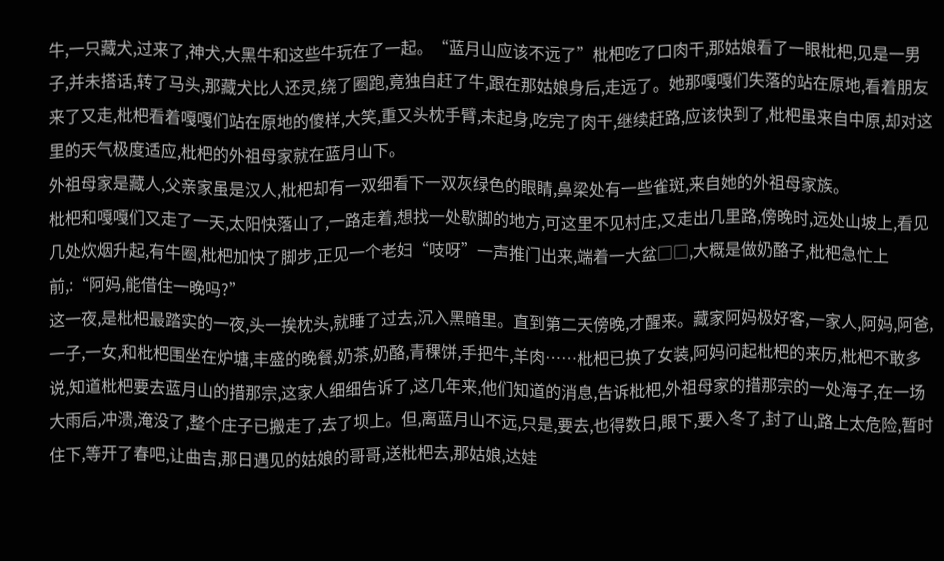牛,一只藏犬,过来了,神犬,大黑牛和这些牛玩在了一起。“蓝月山应该不远了”枇杷吃了口肉干,那姑娘看了一眼枇杷,见是一男子,并未搭话,转了马头,那藏犬比人还灵,绕了圈跑,竟独自赶了牛,跟在那姑娘身后,走远了。她那嘎嘎们失落的站在原地,看着朋友来了又走,枇杷看着嘎嘎们站在原地的傻样,大笑,重又头枕手臂,未起身,吃完了肉干,继续赶路,应该快到了,枇杷虽来自中原,却对这里的天气极度适应,枇杷的外祖母家就在蓝月山下。
外祖母家是藏人,父亲家虽是汉人,枇杷却有一双细看下一双灰绿色的眼睛,鼻梁处有一些雀斑,来自她的外祖母家族。
枇杷和嘎嘎们又走了一天,太阳快落山了,一路走着,想找一处歇脚的地方,可这里不见村庄,又走出几里路,傍晚时,远处山坡上,看见几处炊烟升起,有牛圈,枇杷加快了脚步,正见一个老妇“吱呀”一声推门出来,端着一大盆□□,大概是做奶酪子,枇杷急忙上前,:“阿妈,能借住一晚吗?”
这一夜,是枇杷最踏实的一夜,头一挨枕头,就睡了过去,沉入黑暗里。直到第二天傍晚,才醒来。藏家阿妈极好客,一家人,阿妈,阿爸,一子,一女,和枇杷围坐在炉塘,丰盛的晚餐,奶茶,奶酪,青稞饼,手把牛,羊肉……枇杷已换了女装,阿妈问起枇杷的来历,枇杷不敢多说,知道枇杷要去蓝月山的措那宗,这家人细细告诉了,这几年来,他们知道的消息,告诉枇杷,外祖母家的措那宗的一处海子,在一场大雨后,冲溃,淹没了,整个庄子已搬走了,去了坝上。但,离蓝月山不远,只是,要去,也得数日,眼下,要入冬了,封了山,路上太危险,暂时住下,等开了春吧,让曲吉,那日遇见的姑娘的哥哥,送枇杷去,那姑娘,达娃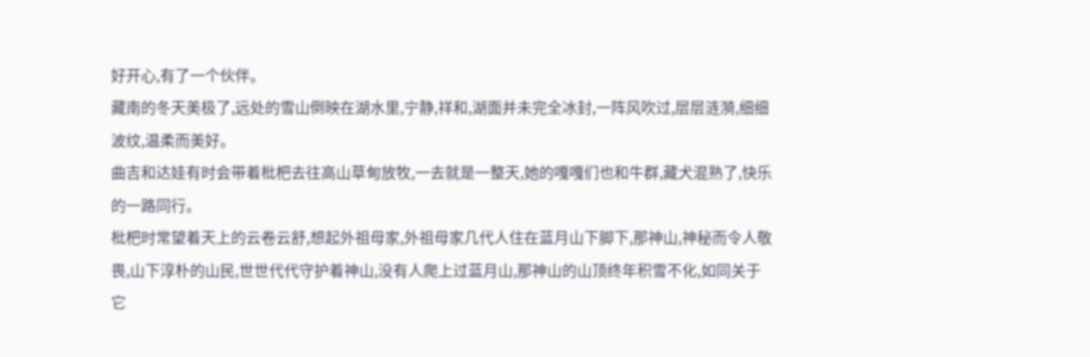好开心,有了一个伙伴。
藏南的冬天美极了,远处的雪山倒映在湖水里,宁静,祥和,湖面并未完全冰封,一阵风吹过,层层涟漪,细细波纹,温柔而美好。
曲吉和达娃有时会带着枇杷去往高山草甸放牧,一去就是一整天,她的嘎嘎们也和牛群,藏犬混熟了,快乐的一路同行。
枇杷时常望着天上的云卷云舒,想起外祖母家,外祖母家几代人住在蓝月山下脚下,那神山,神秘而令人敬畏,山下淳朴的山民,世世代代守护着神山,没有人爬上过蓝月山,那神山的山顶终年积雪不化,如同关于它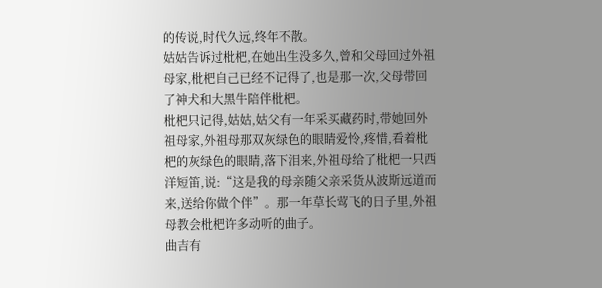的传说,时代久远,终年不散。
姑姑告诉过枇杷,在她出生没多久,曾和父母回过外祖母家,枇杷自己已经不记得了,也是那一次,父母带回了神犬和大黑牛陪伴枇杷。
枇杷只记得,姑姑,姑父有一年采买藏药时,带她回外祖母家,外祖母那双灰绿色的眼睛爱怜,疼惜,看着枇杷的灰绿色的眼睛,落下泪来,外祖母给了枇杷一只西洋短笛,说:“这是我的母亲随父亲采货从波斯远道而来,送给你做个伴”。那一年草长莺飞的日子里,外祖母教会枇杷许多动听的曲子。
曲吉有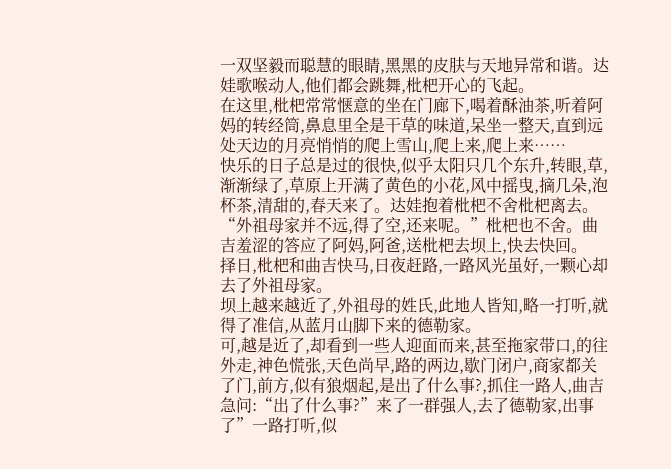一双坚毅而聪慧的眼睛,黑黑的皮肤与天地异常和谐。达娃歌喉动人,他们都会跳舞,枇杷开心的飞起。
在这里,枇杷常常惬意的坐在门廊下,喝着酥油茶,听着阿妈的转经筒,鼻息里全是干草的味道,呆坐一整天,直到远处天边的月亮悄悄的爬上雪山,爬上来,爬上来……
快乐的日子总是过的很快,似乎太阳只几个东升,转眼,草,渐渐绿了,草原上开满了黄色的小花,风中摇曳,摘几朵,泡杯茶,清甜的,春天来了。达娃抱着枇杷不舍枇杷离去。“外祖母家并不远,得了空,还来呢。”枇杷也不舍。曲吉羞涩的答应了阿妈,阿爸,送枇杷去坝上,快去快回。
择日,枇杷和曲吉快马,日夜赶路,一路风光虽好,一颗心却去了外祖母家。
坝上越来越近了,外祖母的姓氏,此地人皆知,略一打听,就得了准信,从蓝月山脚下来的德勒家。
可,越是近了,却看到一些人迎面而来,甚至拖家带口,的往外走,神色慌张,天色尚早,路的两边,歇门闭户,商家都关了门,前方,似有狼烟起,是出了什么事?,抓住一路人,曲吉急问:“出了什么事?”来了一群强人,去了德勒家,出事了”一路打听,似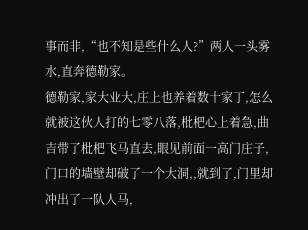事而非,“也不知是些什么人?”两人一头雾水,直奔德勒家。
德勒家,家大业大,庄上也养着数十家丁,怎么就被这伙人打的七零八落,枇杷心上着急,曲吉带了枇杷飞马直去,眼见前面一高门庄子,门口的墙壁却破了一个大洞,,就到了,门里却冲出了一队人马,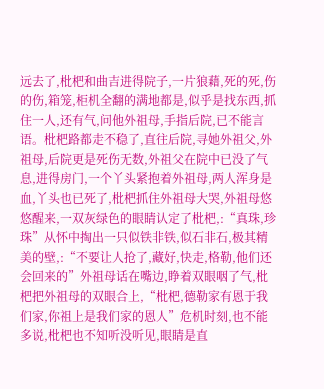远去了,枇杷和曲吉进得院子,一片狼藉,死的死,伤的伤,箱笼,柜机全翻的满地都是,似乎是找东西,抓住一人,还有气,问他外祖母,手指后院,已不能言语。枇杷路都走不稳了,直往后院,寻她外祖父,外祖母,后院更是死伤无数,外祖父在院中已没了气息,进得房门,一个丫头紧抱着外祖母,两人浑身是血,丫头也已死了,枇杷抓住外祖母大哭,外祖母悠悠醒来,一双灰绿色的眼睛认定了枇杷,:“真珠,珍珠”从怀中掏出一只似铁非铁,似石非石,极其精美的壁,:“不要让人抢了,藏好,快走,格勒,他们还会回来的”外祖母话在嘴边,睁着双眼咽了气,枇杷把外祖母的双眼合上,“枇杷,德勒家有恩于我们家,你祖上是我们家的恩人”危机时刻,也不能多说,枇杷也不知听没听见,眼睛是直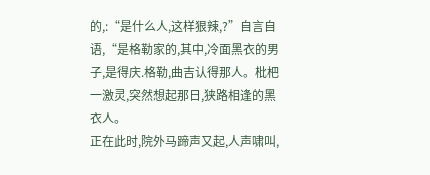的,:“是什么人,这样狠辣,?”自言自语,“是格勒家的,其中,冷面黑衣的男子,是得庆.格勒,曲吉认得那人。枇杷一激灵,突然想起那日,狭路相逢的黑衣人。
正在此时,院外马蹄声又起,人声啸叫,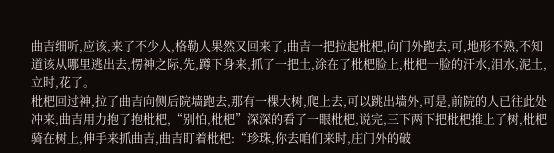曲吉细听,应该,来了不少人,格勒人果然又回来了,曲吉一把拉起枇杷,向门外跑去,可,地形不熟,不知道该从哪里逃出去,愣神之际,先,蹲下身来,抓了一把土,涂在了枇杷脸上,枇杷一脸的汗水,泪水,泥土,立时,花了。
枇杷回过神,拉了曲吉向侧后院墙跑去,那有一棵大树,爬上去,可以跳出墙外,可是,前院的人已往此处冲来,曲吉用力抱了抱枇杷,“别怕,枇杷”深深的看了一眼枇杷,说完,三下两下把枇杷推上了树,枇杷骑在树上,伸手来抓曲吉,曲吉盯着枇杷:“珍珠,你去咱们来时,庄门外的破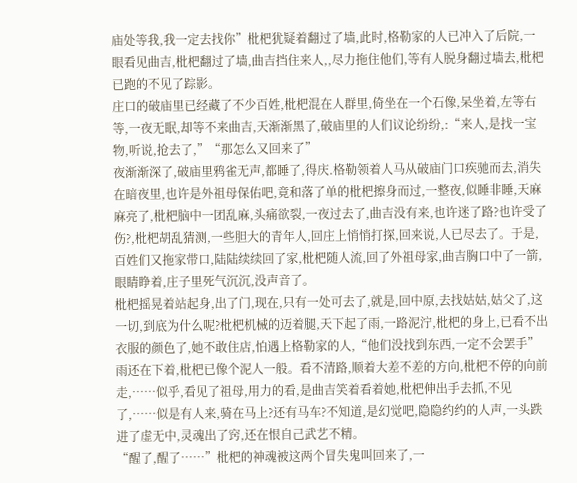庙处等我,我一定去找你”枇杷犹疑着翻过了墙,此时,格勒家的人已冲入了后院,一眼看见曲吉,枇杷翻过了墙,曲吉挡住来人,,尽力拖住他们,等有人脱身翻过墙去,枇杷已跑的不见了踪影。
庄口的破庙里已经藏了不少百姓,枇杷混在人群里,倚坐在一个石像,呆坐着,左等右等,一夜无眠,却等不来曲吉,天渐渐黑了,破庙里的人们议论纷纷,:“来人,是找一宝物,听说,抢去了,”“那怎么又回来了”
夜渐渐深了,破庙里鸦雀无声,都睡了,得庆.格勒领着人马从破庙门口疾驰而去,消失在暗夜里,也许是外祖母保佑吧,竟和落了单的枇杷擦身而过,一整夜,似睡非睡,天麻麻亮了,枇杷脑中一团乱麻,头痛欲裂,一夜过去了,曲吉没有来,也许迷了路?也许受了伤?,枇杷胡乱猜测,一些胆大的青年人,回庄上悄悄打探,回来说,人已尽去了。于是,百姓们又拖家带口,陆陆续续回了家,枇杷随人流,回了外祖母家,曲吉胸口中了一箭,眼睛睁着,庄子里死气沉沉,没声音了。
枇杷摇晃着站起身,出了门,现在,只有一处可去了,就是,回中原,去找姑姑,姑父了,这一切,到底为什么呢?枇杷机械的迈着腿,天下起了雨,一路泥泞,枇杷的身上,已看不出衣服的颜色了,她不敢住店,怕遇上格勒家的人,“他们没找到东西,一定不会罢手”雨还在下着,枇杷已像个泥人一般。看不清路,顺着大差不差的方向,枇杷不停的向前走,……似乎,看见了祖母,用力的看,是曲吉笑着看着她,枇杷伸出手去抓,不见了,……似是有人来,骑在马上?还有马车?不知道,是幻觉吧,隐隐约约的人声,一头跌进了虚无中,灵魂出了窍,还在恨自己武艺不精。
“醒了,醒了……”枇杷的神魂被这两个冒失鬼叫回来了,一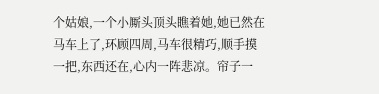个姑娘,一个小厮头顶头瞧着她,她已然在马车上了,环顾四周,马车很精巧,顺手摸一把,东西还在,心内一阵悲凉。帘子一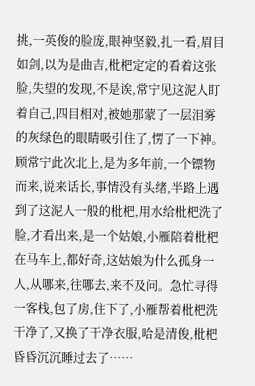挑,一英俊的脸庞,眼神坚毅,扎一看,眉目如剑,以为是曲吉,枇杷定定的看着这张脸,失望的发现,不是诶,常宁见这泥人盯着自己,四目相对,被她那蒙了一层泪雾的灰绿色的眼睛吸引住了,愣了一下神。
顾常宁此次北上,是为多年前,一个镖物而来,说来话长,事情没有头绪,半路上遇到了这泥人一般的枇杷,用水给枇杷洗了脸,才看出来,是一个姑娘,小雁陪着枇杷在马车上,都好奇,这姑娘为什么孤身一人,从哪来,往哪去,来不及问。急忙寻得一客栈,包了房,住下了,小雁帮着枇杷洗干净了,又换了干净衣服,哈是清俊,枇杷昏昏沉沉睡过去了……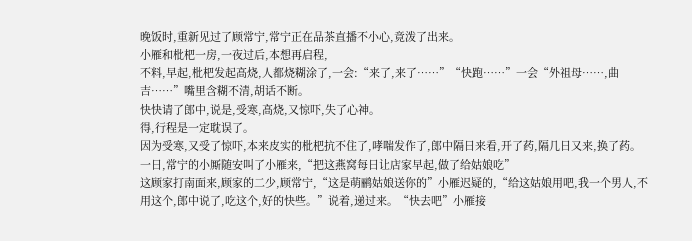晚饭时,重新见过了顾常宁,常宁正在品茶直播不小心,竟泼了出来。
小雁和枇杷一房,一夜过后,本想再启程,
不料,早起,枇杷发起高烧,人都烧糊涂了,一会:“来了,来了……”“快跑……”一会“外祖母……,曲吉……”嘴里含糊不清,胡话不断。
快快请了郎中,说是,受寒,高烧,又惊吓,失了心神。
得,行程是一定耽误了。
因为受寒,又受了惊吓,本来皮实的枇杷抗不住了,哮喘发作了,郎中隔日来看,开了药,隔几日又来,换了药。
一日,常宁的小厮随安叫了小雁来,“把这燕窝每日让店家早起,做了给姑娘吃”
这顾家打南面来,顾家的二少,顾常宁,“这是萌鹂姑娘送你的”小雁迟疑的,“给这姑娘用吧,我一个男人,不用这个,郎中说了,吃这个,好的快些。”说着,递过来。“快去吧”小雁接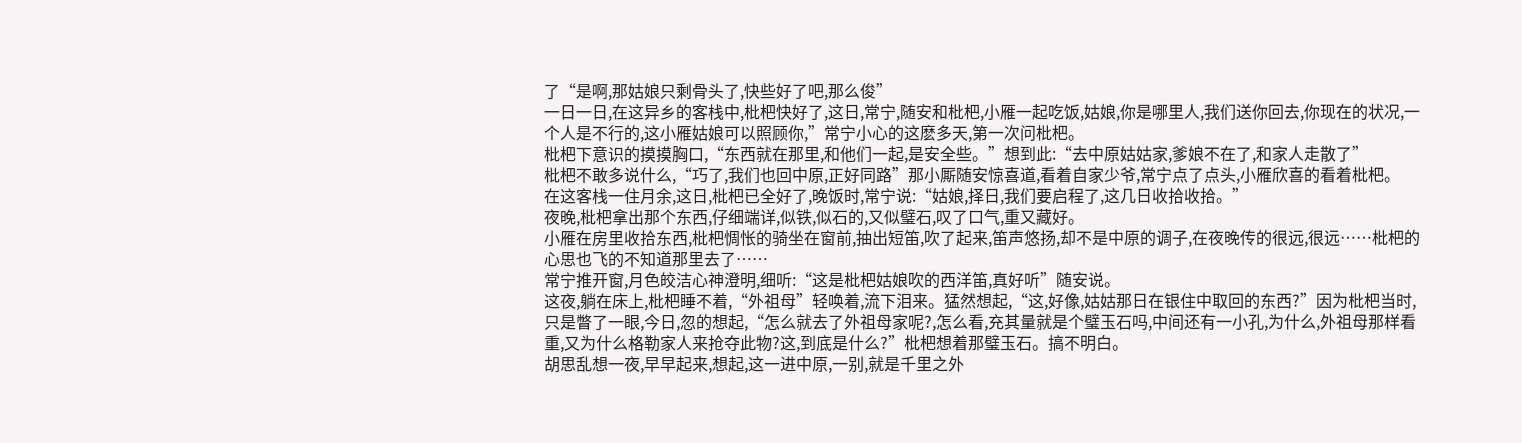了“是啊,那姑娘只剩骨头了,快些好了吧,那么俊”
一日一日,在这异乡的客栈中,枇杷快好了,这日,常宁,随安和枇杷,小雁一起吃饭,姑娘,你是哪里人,我们送你回去,你现在的状况,一个人是不行的,这小雁姑娘可以照顾你,”常宁小心的这麽多天,第一次问枇杷。
枇杷下意识的摸摸胸口,“东西就在那里,和他们一起,是安全些。”想到此:“去中原姑姑家,爹娘不在了,和家人走散了”
枇杷不敢多说什么,“巧了,我们也回中原,正好同路”那小厮随安惊喜道,看着自家少爷,常宁点了点头,小雁欣喜的看着枇杷。
在这客栈一住月余,这日,枇杷已全好了,晚饭时,常宁说:“姑娘,择日,我们要启程了,这几日收拾收拾。”
夜晚,枇杷拿出那个东西,仔细端详,似铁,似石的,又似璧石,叹了口气,重又藏好。
小雁在房里收拾东西,枇杷惆怅的骑坐在窗前,抽出短笛,吹了起来,笛声悠扬,却不是中原的调子,在夜晚传的很远,很远……枇杷的心思也飞的不知道那里去了……
常宁推开窗,月色皎洁心神澄明,细听:“这是枇杷姑娘吹的西洋笛,真好听”随安说。
这夜,躺在床上,枇杷睡不着,“外祖母”轻唤着,流下泪来。猛然想起,“这,好像,姑姑那日在银住中取回的东西?”因为枇杷当时,只是瞥了一眼,今日,忽的想起,“怎么就去了外祖母家呢?,怎么看,充其量就是个璧玉石吗,中间还有一小孔,为什么,外祖母那样看重,又为什么格勒家人来抢夺此物?这,到底是什么?”枇杷想着那璧玉石。搞不明白。
胡思乱想一夜,早早起来,想起,这一进中原,一别,就是千里之外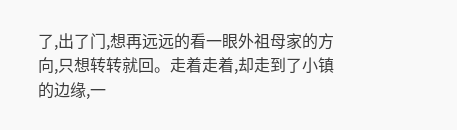了,出了门,想再远远的看一眼外祖母家的方向,只想转转就回。走着走着,却走到了小镇的边缘,一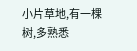小片草地,有一棵树,多熟悉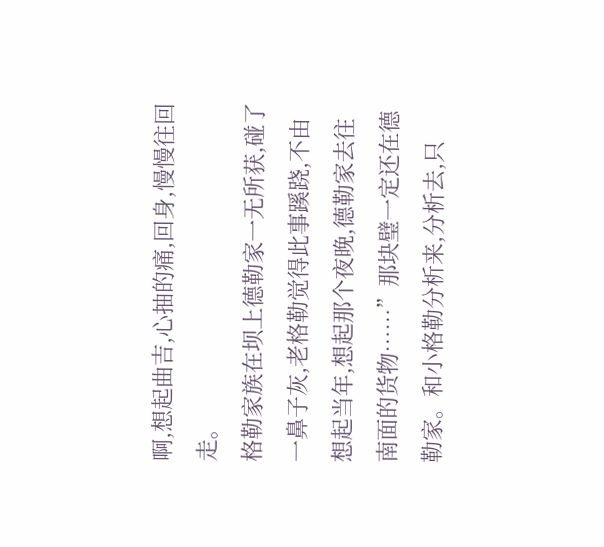啊,想起曲吉,心抽的痛,回身,慢慢往回走。
格勒家族在坝上德勒家一无所获,碰了一鼻子灰,老格勒觉得此事蹊跷,不由想起当年,想起那个夜晚,德勒家去往南面的货物……”那块璧一定还在德勒家。和小格勒分析来,分析去,只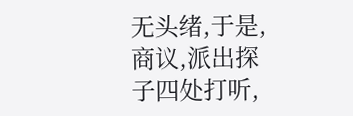无头绪,于是,商议,派出探子四处打听,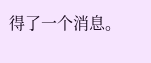得了一个消息。